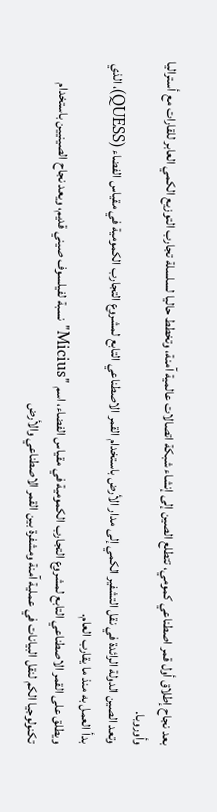بعد نجاح إطلاق أول قمر اصطناعي كمومي، تتطلع الصين إلى إنشاء شبكة اتصالات عالمية آمنة، وتخطط حاليا لسلسلة تجارب التوزيع الكمي العابر للقارات مع أستراليا وأوروبا.
وتعد الصين الدولة الرائدة في نقل التشفير الكمي إلى مدار الأرض باستخدام القمر الاصطناعي التابع لمشروع التجارب الكمومية في مقياس الفضاء (QUESS)، الذي بدأ العمل به منذ ما يقارب العام.
ويطلق على القمر الاصطناعي التابع لمشروع التجارب الكمومية في مقياس الفضاء، اسم "Micius" نسبة لفيلسوف صيني قديم، ويعد نجاح الصينيين باستخدام تكنولوجيا الكم لنقل البيانات في عملية آمنة ومشفرة بين القمر الاصطناعي والأرض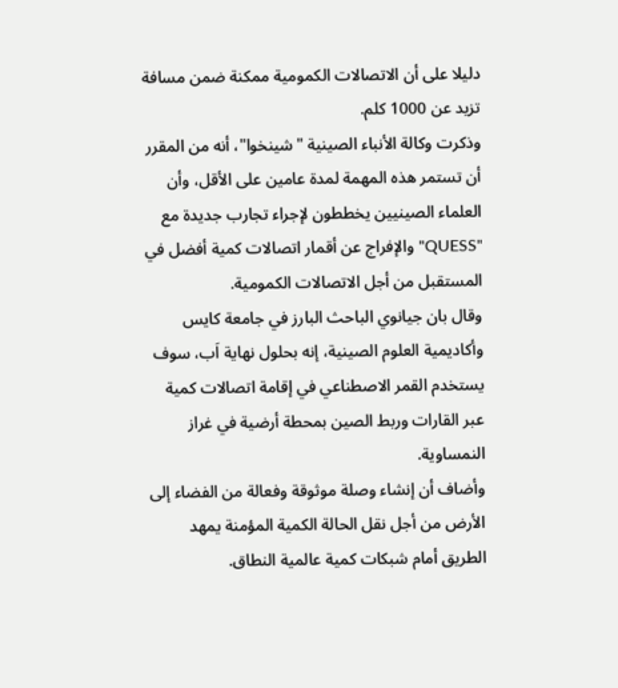دليلا على أن الاتصالات الكمومية ممكنة ضمن مسافة تزيد عن 1000 كلم.
وذكرت وكالة الأنباء الصينية "شينخوا"، أنه من المقرر أن تستمر هذه المهمة لمدة عامين على الأقل، وأن العلماء الصينيين يخططون لإجراء تجارب جديدة مع "QUESS" والإفراج عن أقمار اتصالات كمية أفضل في المستقبل من أجل الاتصالات الكمومية.
وقال بان جيانوي الباحث البارز في جامعة كايس وأكاديمية العلوم الصينية، إنه بحلول نهاية اَب، سوف يستخدم القمر الاصطناعي في إقامة اتصالات كمية عبر القارات وربط الصين بمحطة أرضية في غراز النمساوية.
وأضاف أن إنشاء وصلة موثوقة وفعالة من الفضاء إلى الأرض من أجل نقل الحالة الكمية المؤمنة يمهد الطريق أمام شبكات كمية عالمية النطاق.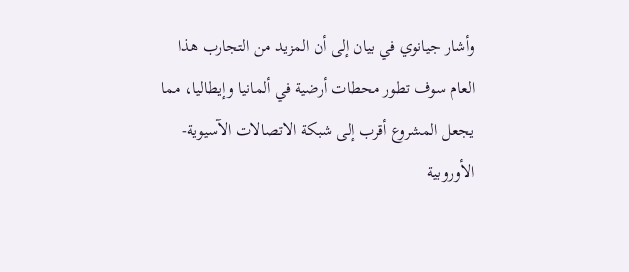وأشار جيانوي في بيان إلى أن المزيد من التجارب هذا العام سوف تطور محطات أرضية في ألمانيا وإيطاليا، مما يجعل المشروع أقرب إلى شبكة الاتصالات الآسيوية-الأوروبية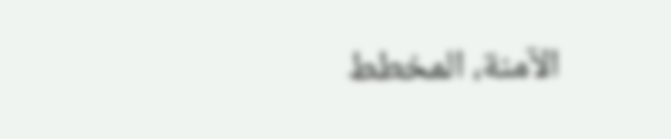الآمنة، المخطط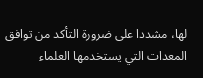لها، مشددا على ضرورة التأكد من توافق المعدات التي يستخدمها العلماء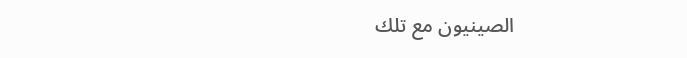الصينيون مع تلك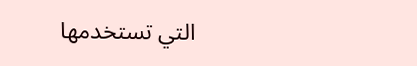التي تستخدمها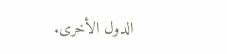الدول الأخرى.